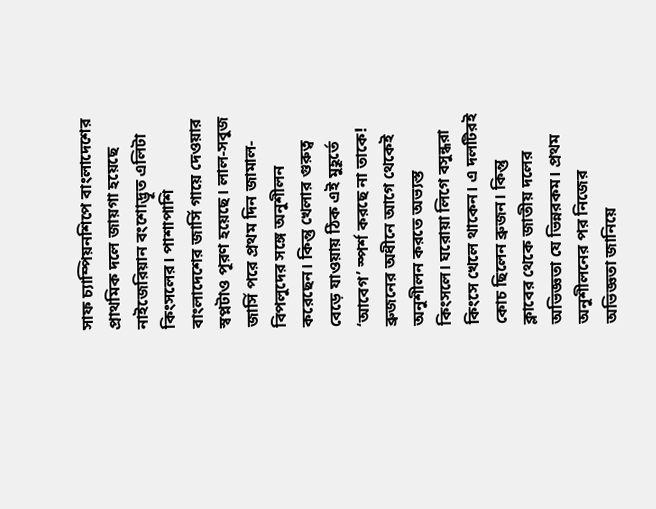সাফ চ্যাম্পিয়নশিপে বাংলাদেশের প্রাথমিক দলে জায়গা হয়েছে নাইজেরিয়ান বংশোদ্ভূত এলিটা কিংসলের। পাশাপাশি বাংলাদেশের জার্সি গায়ে দেওয়ার স্বপ্নটাও পূরণ হয়েছে। লাল-সবুজ জার্সি পরে প্রথম দিন জামাল-বিপলুদের সঙ্গে অনুশীলন করেছেন। কিন্তু খেলার গুরুত্ব বেড়ে যাওয়ায় ঠিক এই মুহূর্তে ‘আবেগ’ স্পর্শ করছে না তাকে!
ব্রুজনের অধীনে আগে থেকেই অনুশীলন করতে অভ্যস্ত কিংসলে। ঘরোয়া লিগে বসুন্ধরা কিংসে খেলে থাকেন। এ দলটিরই কোচ ছিলেন ব্রুজন। কিন্তু ক্লাবের থেকে জাতীয় দলের অভিজ্ঞতা যে ভিন্নরকম। প্রথম অনুশীলনের পর নিজের অভিজ্ঞতা জানিয়ে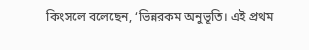কিংসলে বলেছেন, ‘ভিন্নরকম অনুভূতি। এই প্রথম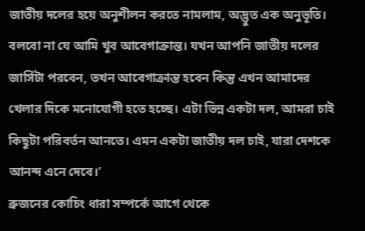জাতীয় দলের হয়ে অনুশীলন করতে নামলাম, অদ্ভুত এক অনুভূতি। বলবো না যে আমি খুব আবেগাক্রান্ত। যখন আপনি জাতীয় দলের জার্সিটা পরবেন, তখন আবেগাক্রান্ত হবেন কিন্তু এখন আমাদের খেলার দিকে মনোযোগী হতে হচ্ছে। এটা ভিন্ন একটা দল, আমরা চাই কিছুটা পরিবর্তন আনতে। এমন একটা জাতীয় দল চাই, যারা দেশকে আনন্দ এনে দেবে।’
ব্রুজনের কোচিং ধারা সম্পর্কে আগে থেকে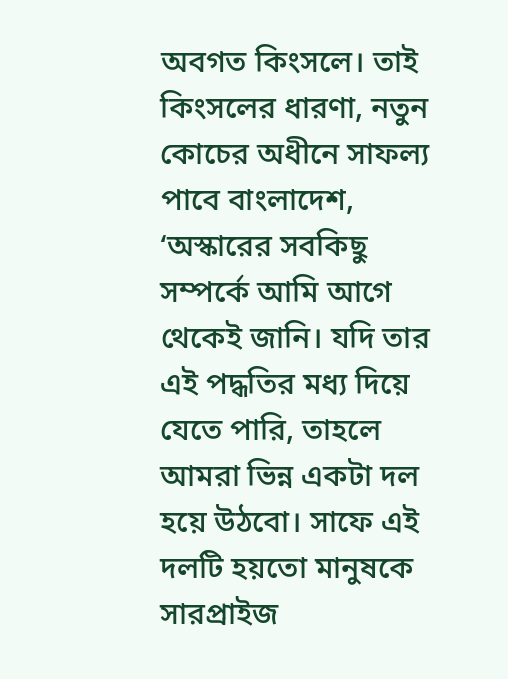অবগত কিংসলে। তাই কিংসলের ধারণা, নতুন কোচের অধীনে সাফল্য পাবে বাংলাদেশ, ‘অস্কারের সবকিছু সম্পর্কে আমি আগে থেকেই জানি। যদি তার এই পদ্ধতির মধ্য দিয়ে যেতে পারি, তাহলে আমরা ভিন্ন একটা দল হয়ে উঠবো। সাফে এই দলটি হয়তো মানুষকে সারপ্রাইজ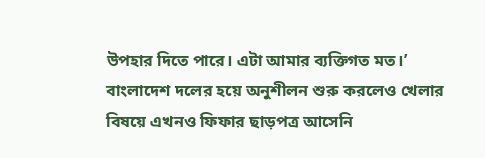উপহার দিতে পারে। এটা আমার ব্যক্তিগত মত।’
বাংলাদেশ দলের হয়ে অনুশীলন শুরু করলেও খেলার বিষয়ে এখনও ফিফার ছাড়পত্র আসেনি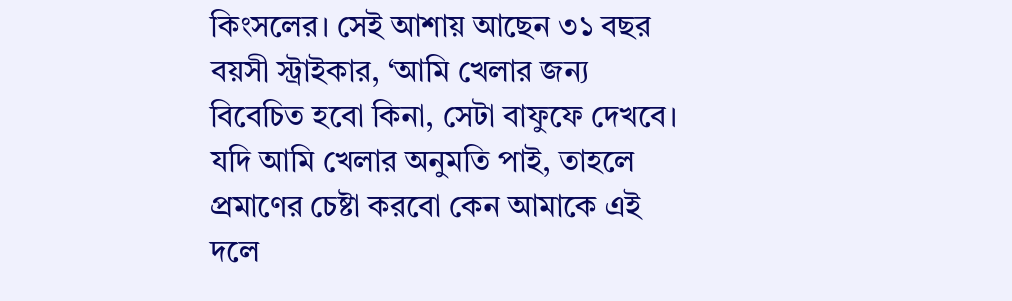কিংসলের। সেই আশায় আছেন ৩১ বছর বয়সী স্ট্রাইকার, ‘আমি খেলার জন্য বিবেচিত হবো কিনা, সেটা বাফুফে দেখবে। যদি আমি খেলার অনুমতি পাই, তাহলে প্রমাণের চেষ্টা করবো কেন আমাকে এই দলে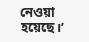নেওয়া হয়েছে।’